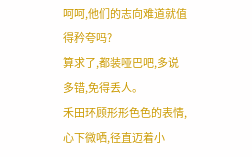呵呵,他们的志向难道就值得矜夸吗?
算求了,都装哑巴吧,多说多错,免得丢人。
禾田环顾形形色色的表情,心下微哂,径直迈着小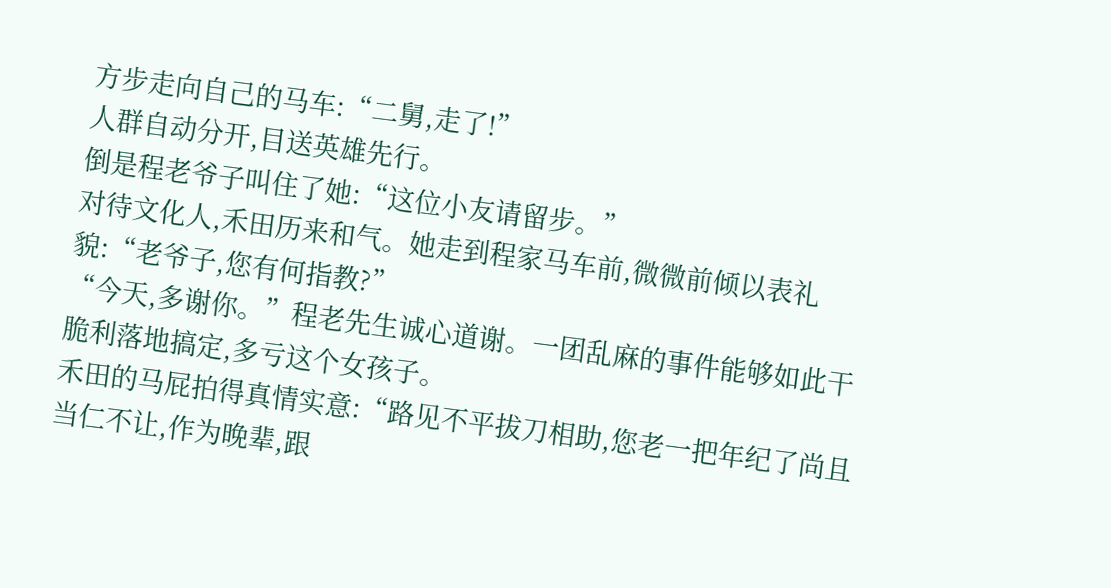方步走向自己的马车:“二舅,走了!”
人群自动分开,目送英雄先行。
倒是程老爷子叫住了她:“这位小友请留步。”
对待文化人,禾田历来和气。她走到程家马车前,微微前倾以表礼貌:“老爷子,您有何指教?”
“今天,多谢你。”程老先生诚心道谢。一团乱麻的事件能够如此干脆利落地搞定,多亏这个女孩子。
禾田的马屁拍得真情实意:“路见不平拔刀相助,您老一把年纪了尚且当仁不让,作为晚辈,跟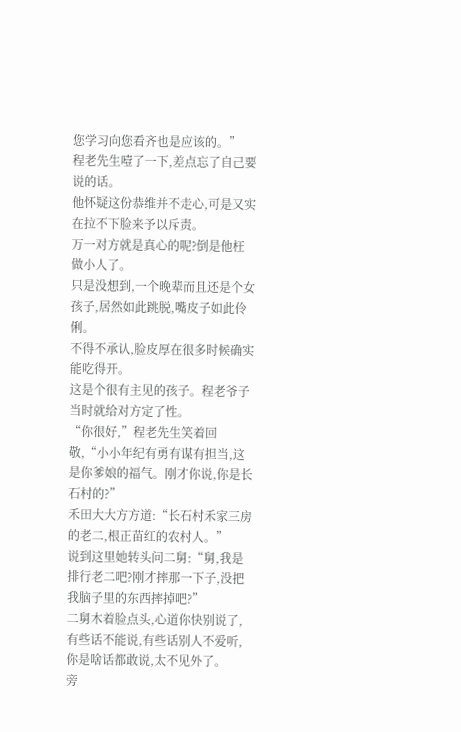您学习向您看齐也是应该的。”
程老先生噎了一下,差点忘了自己要说的话。
他怀疑这份恭维并不走心,可是又实在拉不下脸来予以斥责。
万一对方就是真心的呢?倒是他枉做小人了。
只是没想到,一个晚辈而且还是个女孩子,居然如此跳脱,嘴皮子如此伶俐。
不得不承认,脸皮厚在很多时候确实能吃得开。
这是个很有主见的孩子。程老爷子当时就给对方定了性。
“你很好,”程老先生笑着回敬,“小小年纪有勇有谋有担当,这是你爹娘的福气。刚才你说,你是长石村的?”
禾田大大方方道:“长石村禾家三房的老二,根正苗红的农村人。”
说到这里她转头问二舅:“舅,我是排行老二吧?刚才摔那一下子,没把我脑子里的东西摔掉吧?”
二舅木着脸点头,心道你快别说了,有些话不能说,有些话别人不爱听,你是啥话都敢说,太不见外了。
旁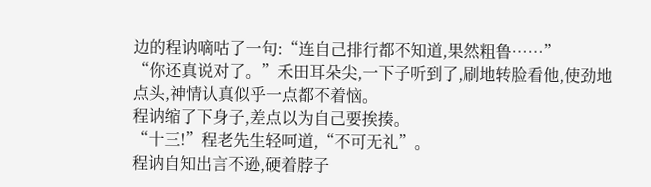边的程讷嘀咕了一句:“连自己排行都不知道,果然粗鲁……”
“你还真说对了。”禾田耳朵尖,一下子听到了,刷地转脸看他,使劲地点头,神情认真似乎一点都不着恼。
程讷缩了下身子,差点以为自己要挨揍。
“十三!”程老先生轻呵道,“不可无礼”。
程讷自知出言不逊,硬着脖子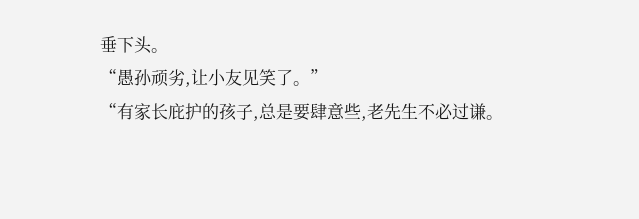垂下头。
“愚孙顽劣,让小友见笑了。”
“有家长庇护的孩子,总是要肆意些,老先生不必过谦。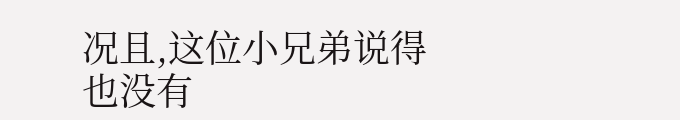况且,这位小兄弟说得也没有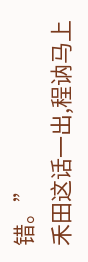错。”
禾田这话一出,程讷马上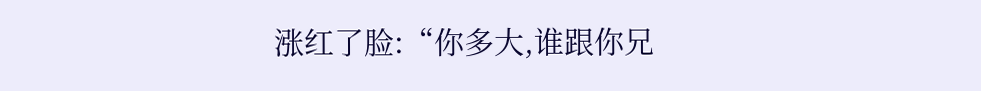涨红了脸:“你多大,谁跟你兄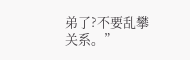弟了?不要乱攀关系。”